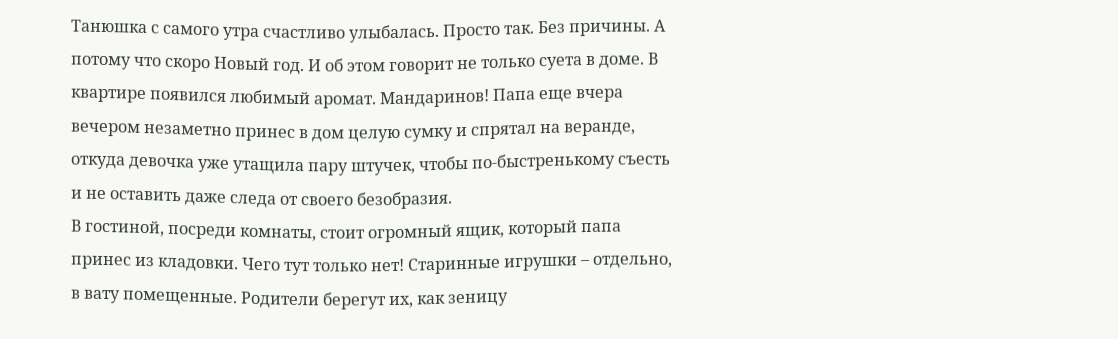Танюшка с самого утра счастливо улыбалась. Просто так. Без причины. А потому что скоро Новый год. И об этом говорит не только суета в доме. В квартире появился любимый аромат. Мандаринов! Папа еще вчера вечером незаметно принес в дом целую сумку и спрятал на веранде, откуда девочка уже утащила пару штучек, чтобы по-быстренькому съесть и не оставить даже следа от своего безобразия.
В гостиной, посреди комнаты, стоит огромный ящик, который папа принес из кладовки. Чего тут только нет! Старинные игрушки – отдельно, в вату помещенные. Родители берегут их, как зеницу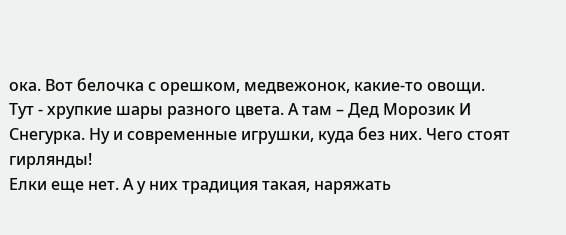ока. Вот белочка с орешком, медвежонок, какие-то овощи. Тут - хрупкие шары разного цвета. А там – Дед Морозик И Снегурка. Ну и современные игрушки, куда без них. Чего стоят гирлянды!
Елки еще нет. А у них традиция такая, наряжать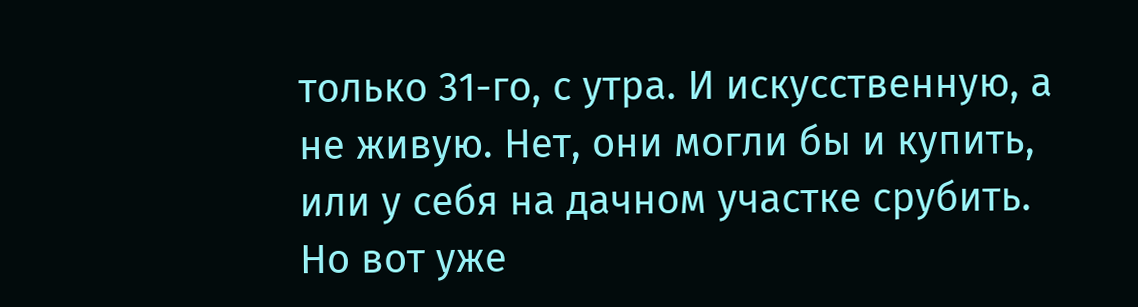только 31-го, с утра. И искусственную, а не живую. Нет, они могли бы и купить, или у себя на дачном участке срубить. Но вот уже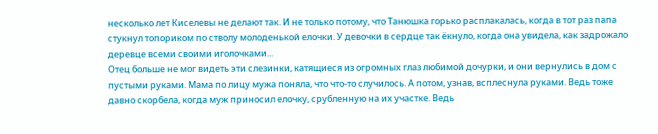несколько лет Киселевы не делают так. И не только потому, что Танюшка горько расплакалась, когда в тот раз папа стукнул топориком по стволу молоденькой елочки. У девочки в сердце так ёкнуло, когда она увидела, как задрожало деревце всеми своими иголочками...
Отец больше не мог видеть эти слезинки, катящиеся из огромных глаз любимой дочурки, и они вернулись в дом с пустыми руками. Мама по лицу мужа поняла, что что-то случилось. А потом, узнав, всплеснула руками. Ведь тоже давно скорбела, когда муж приносил елочку, срубленную на их участке. Ведь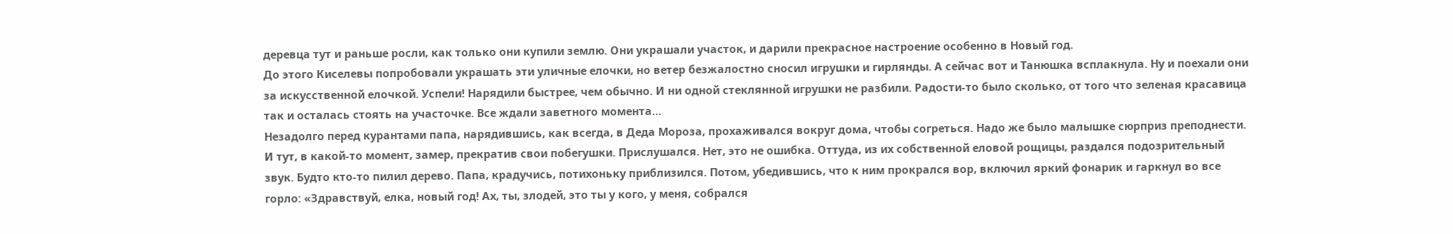деревца тут и раньше росли, как только они купили землю. Они украшали участок, и дарили прекрасное настроение особенно в Новый год.
До этого Киселевы попробовали украшать эти уличные елочки, но ветер безжалостно сносил игрушки и гирлянды. А сейчас вот и Танюшка всплакнула. Ну и поехали они за искусственной елочкой. Успели! Нарядили быстрее, чем обычно. И ни одной стеклянной игрушки не разбили. Радости-то было сколько, от того что зеленая красавица так и осталась стоять на участочке. Все ждали заветного момента…
Незадолго перед курантами папа, нарядившись, как всегда, в Деда Мороза, прохаживался вокруг дома, чтобы согреться. Надо же было малышке сюрприз преподнести. И тут, в какой-то момент, замер, прекратив свои побегушки. Прислушался. Нет, это не ошибка. Оттуда, из их собственной еловой рощицы, раздался подозрительный звук. Будто кто-то пилил дерево. Папа, крадучись, потихоньку приблизился. Потом, убедившись, что к ним прокрался вор, включил яркий фонарик и гаркнул во все горло: «Здравствуй, елка, новый год! Ах, ты, злодей, это ты у кого, у меня, собрался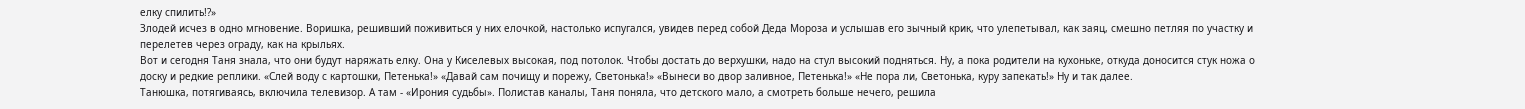елку спилить!?»
Злодей исчез в одно мгновение. Воришка, решивший поживиться у них елочкой, настолько испугался, увидев перед собой Деда Мороза и услышав его зычный крик, что улепетывал, как заяц, смешно петляя по участку и перелетев через ограду, как на крыльях.
Вот и сегодня Таня знала, что они будут наряжать елку. Она у Киселевых высокая, под потолок. Чтобы достать до верхушки, надо на стул высокий подняться. Ну, а пока родители на кухоньке, откуда доносится стук ножа о доску и редкие реплики. «Слей воду с картошки, Петенька!» «Давай сам почищу и порежу, Светонька!» «Вынеси во двор заливное, Петенька!» «Не пора ли, Светонька, куру запекать!» Ну и так далее.
Танюшка, потягиваясь, включила телевизор. А там - «Ирония судьбы». Полистав каналы, Таня поняла, что детского мало, а смотреть больше нечего, решила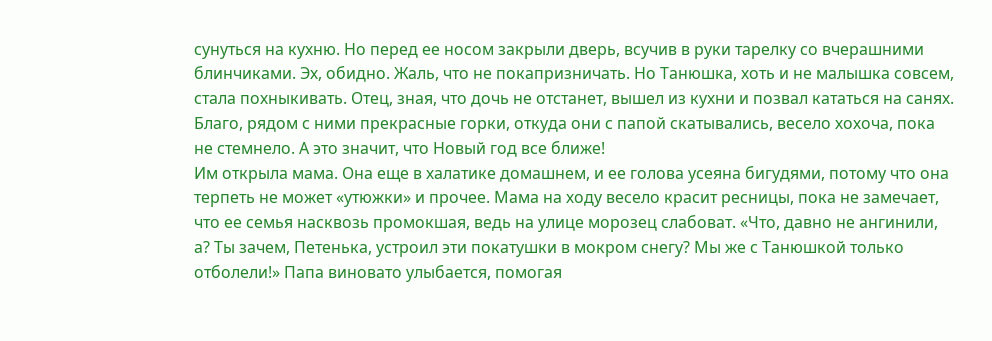сунуться на кухню. Но перед ее носом закрыли дверь, всучив в руки тарелку со вчерашними блинчиками. Эх, обидно. Жаль, что не покапризничать. Но Танюшка, хоть и не малышка совсем, стала похныкивать. Отец, зная, что дочь не отстанет, вышел из кухни и позвал кататься на санях. Благо, рядом с ними прекрасные горки, откуда они с папой скатывались, весело хохоча, пока не стемнело. А это значит, что Новый год все ближе!
Им открыла мама. Она еще в халатике домашнем, и ее голова усеяна бигудями, потому что она терпеть не может «утюжки» и прочее. Мама на ходу весело красит ресницы, пока не замечает, что ее семья насквозь промокшая, ведь на улице морозец слабоват. «Что, давно не ангинили, а? Ты зачем, Петенька, устроил эти покатушки в мокром снегу? Мы же с Танюшкой только отболели!» Папа виновато улыбается, помогая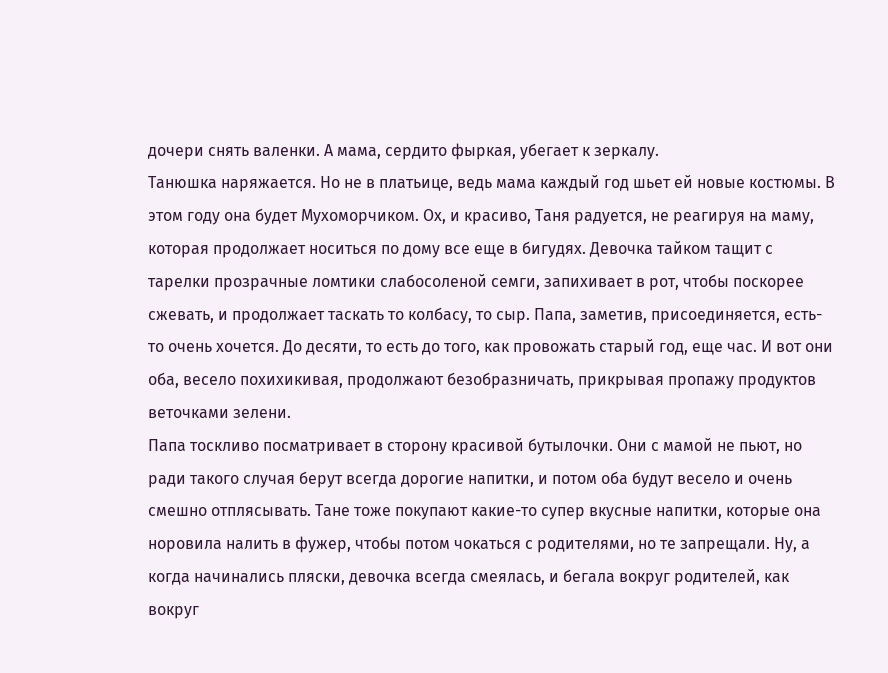дочери снять валенки. А мама, сердито фыркая, убегает к зеркалу.
Танюшка наряжается. Но не в платьице, ведь мама каждый год шьет ей новые костюмы. В этом году она будет Мухоморчиком. Ох, и красиво, Таня радуется, не реагируя на маму, которая продолжает носиться по дому все еще в бигудях. Девочка тайком тащит с тарелки прозрачные ломтики слабосоленой семги, запихивает в рот, чтобы поскорее сжевать, и продолжает таскать то колбасу, то сыр. Папа, заметив, присоединяется, есть-то очень хочется. До десяти, то есть до того, как провожать старый год, еще час. И вот они оба, весело похихикивая, продолжают безобразничать, прикрывая пропажу продуктов веточками зелени.
Папа тоскливо посматривает в сторону красивой бутылочки. Они с мамой не пьют, но ради такого случая берут всегда дорогие напитки, и потом оба будут весело и очень смешно отплясывать. Тане тоже покупают какие-то супер вкусные напитки, которые она норовила налить в фужер, чтобы потом чокаться с родителями, но те запрещали. Ну, а когда начинались пляски, девочка всегда смеялась, и бегала вокруг родителей, как вокруг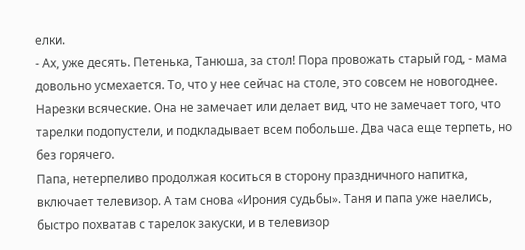елки.
- Ах, уже десять. Петенька, Танюша, за стол! Пора провожать старый год, - мама довольно усмехается. То, что у нее сейчас на столе, это совсем не новогоднее. Нарезки всяческие. Она не замечает или делает вид, что не замечает того, что тарелки подопустели, и подкладывает всем побольше. Два часа еще терпеть, но без горячего.
Папа, нетерпеливо продолжая коситься в сторону праздничного напитка, включает телевизор. А там снова «Ирония судьбы». Таня и папа уже наелись, быстро похватав с тарелок закуски, и в телевизор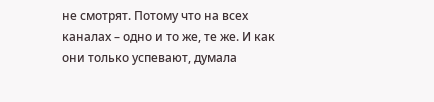не смотрят. Потому что на всех каналах – одно и то же, те же. И как они только успевают, думала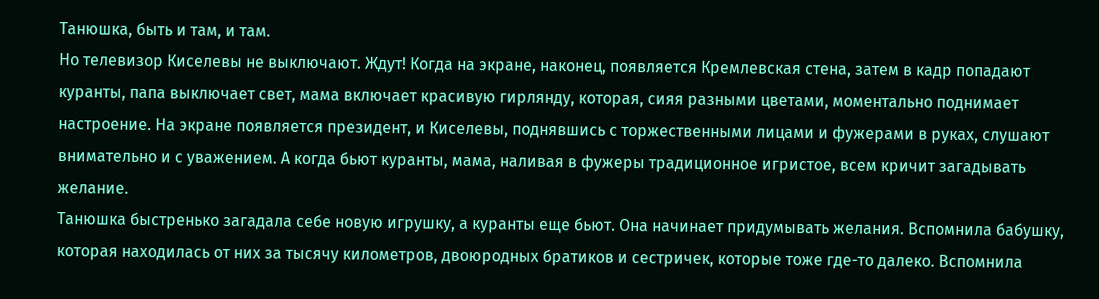Танюшка, быть и там, и там.
Но телевизор Киселевы не выключают. Ждут! Когда на экране, наконец, появляется Кремлевская стена, затем в кадр попадают куранты, папа выключает свет, мама включает красивую гирлянду, которая, сияя разными цветами, моментально поднимает настроение. На экране появляется президент, и Киселевы, поднявшись с торжественными лицами и фужерами в руках, слушают внимательно и с уважением. А когда бьют куранты, мама, наливая в фужеры традиционное игристое, всем кричит загадывать желание.
Танюшка быстренько загадала себе новую игрушку, а куранты еще бьют. Она начинает придумывать желания. Вспомнила бабушку, которая находилась от них за тысячу километров, двоюродных братиков и сестричек, которые тоже где-то далеко. Вспомнила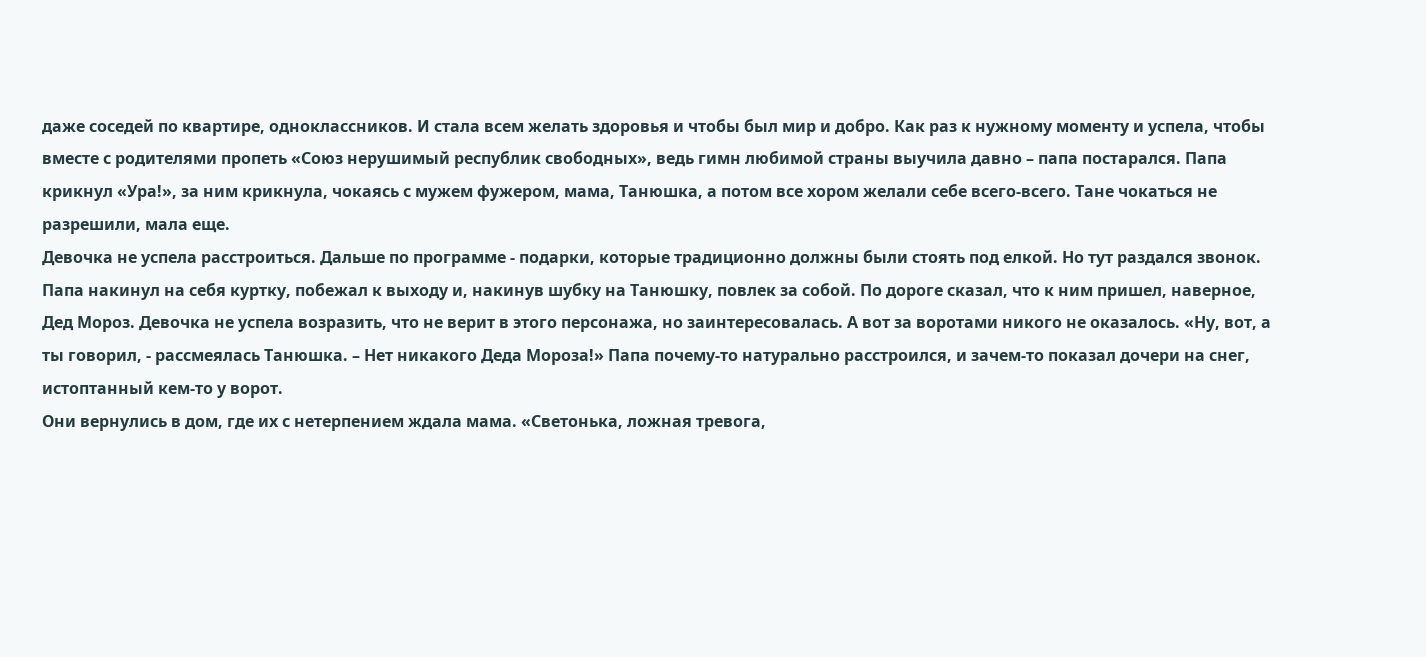даже соседей по квартире, одноклассников. И стала всем желать здоровья и чтобы был мир и добро. Как раз к нужному моменту и успела, чтобы вместе с родителями пропеть «Союз нерушимый республик свободных», ведь гимн любимой страны выучила давно – папа постарался. Папа крикнул «Ура!», за ним крикнула, чокаясь с мужем фужером, мама, Танюшка, а потом все хором желали себе всего-всего. Тане чокаться не разрешили, мала еще.
Девочка не успела расстроиться. Дальше по программе - подарки, которые традиционно должны были стоять под елкой. Но тут раздался звонок. Папа накинул на себя куртку, побежал к выходу и, накинув шубку на Танюшку, повлек за собой. По дороге сказал, что к ним пришел, наверное, Дед Мороз. Девочка не успела возразить, что не верит в этого персонажа, но заинтересовалась. А вот за воротами никого не оказалось. «Ну, вот, а ты говорил, - рассмеялась Танюшка. – Нет никакого Деда Мороза!» Папа почему-то натурально расстроился, и зачем-то показал дочери на снег, истоптанный кем-то у ворот.
Они вернулись в дом, где их с нетерпением ждала мама. «Светонька, ложная тревога,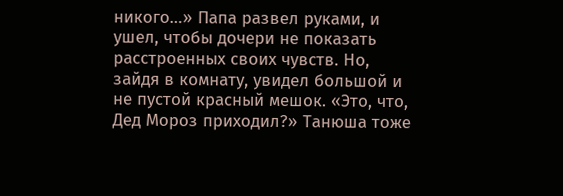никого…» Папа развел руками, и ушел, чтобы дочери не показать расстроенных своих чувств. Но, зайдя в комнату, увидел большой и не пустой красный мешок. «Это, что, Дед Мороз приходил?» Танюша тоже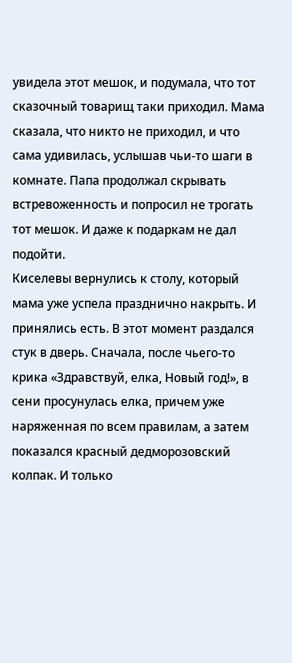увидела этот мешок, и подумала, что тот сказочный товарищ таки приходил. Мама сказала, что никто не приходил, и что сама удивилась, услышав чьи-то шаги в комнате. Папа продолжал скрывать встревоженность и попросил не трогать тот мешок. И даже к подаркам не дал подойти.
Киселевы вернулись к столу, который мама уже успела празднично накрыть. И принялись есть. В этот момент раздался стук в дверь. Сначала, после чьего-то крика «Здравствуй, елка, Новый год!», в сени просунулась елка, причем уже наряженная по всем правилам, а затем показался красный дедморозовский колпак. И только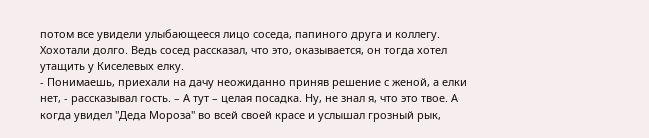потом все увидели улыбающееся лицо соседа, папиного друга и коллегу. Хохотали долго. Ведь сосед рассказал, что это, оказывается, он тогда хотел утащить у Киселевых елку.
- Понимаешь, приехали на дачу неожиданно приняв решение с женой, а елки нет, - рассказывал гость. – А тут – целая посадка. Ну, не знал я, что это твое. А когда увидел "Деда Мороза" во всей своей красе и услышал грозный рык,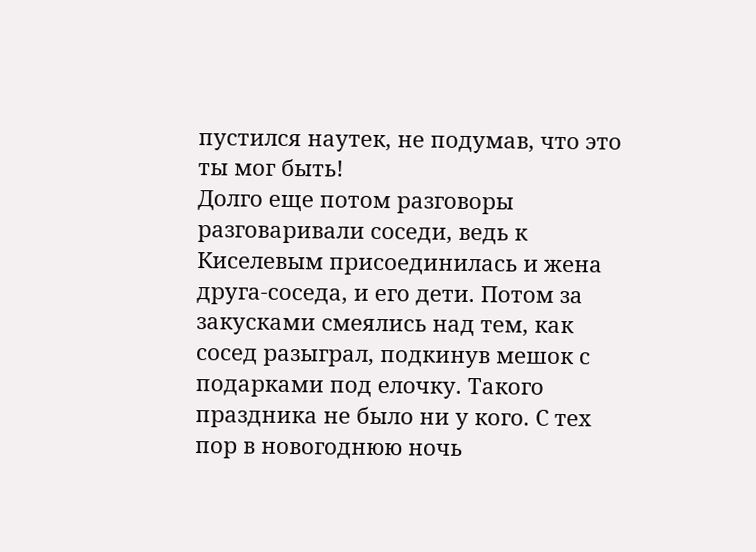пустился наутек, не подумав, что это ты мог быть!
Долго еще потом разговоры разговаривали соседи, ведь к Киселевым присоединилась и жена друга-соседа, и его дети. Потом за закусками смеялись над тем, как сосед разыграл, подкинув мешок с подарками под елочку. Такого праздника не было ни у кого. С тех пор в новогоднюю ночь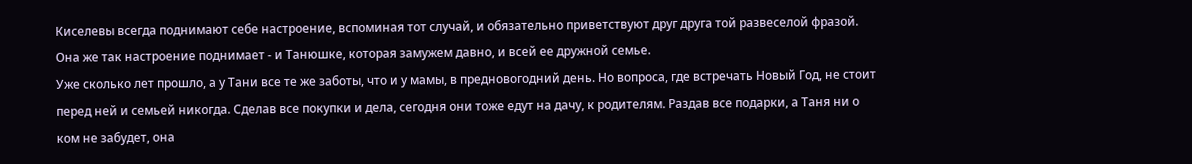Киселевы всегда поднимают себе настроение, вспоминая тот случай, и обязательно приветствуют друг друга той развеселой фразой. Она же так настроение поднимает - и Танюшке, которая замужем давно, и всей ее дружной семье.
Уже сколько лет прошло, а у Тани все те же заботы, что и у мамы, в предновогодний день. Но вопроса, где встречать Новый Год, не стоит перед ней и семьей никогда. Сделав все покупки и дела, сегодня они тоже едут на дачу, к родителям. Раздав все подарки, а Таня ни о ком не забудет, она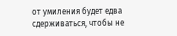от умиления будет едва сдерживаться, чтобы не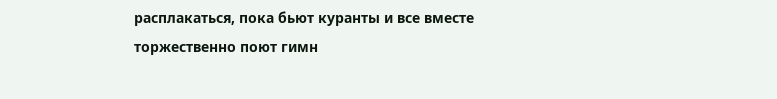расплакаться, пока бьют куранты и все вместе торжественно поют гимн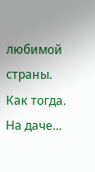любимой страны. Как тогда. На даче...